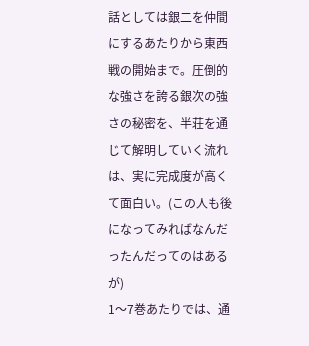話としては銀二を仲間にするあたりから東西戦の開始まで。圧倒的な強さを誇る銀次の強さの秘密を、半荘を通じて解明していく流れは、実に完成度が高くて面白い。(この人も後になってみればなんだったんだってのはあるが)
1〜7巻あたりでは、通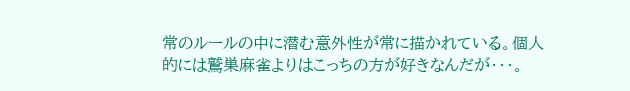常のルールの中に潜む意外性が常に描かれている。個人的には鷲巣麻雀よりはこっちの方が好きなんだが・・・。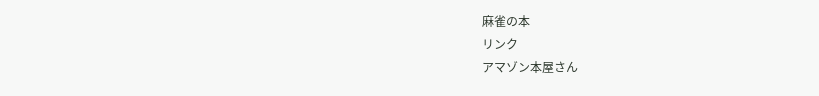麻雀の本
リンク
アマゾン本屋さん